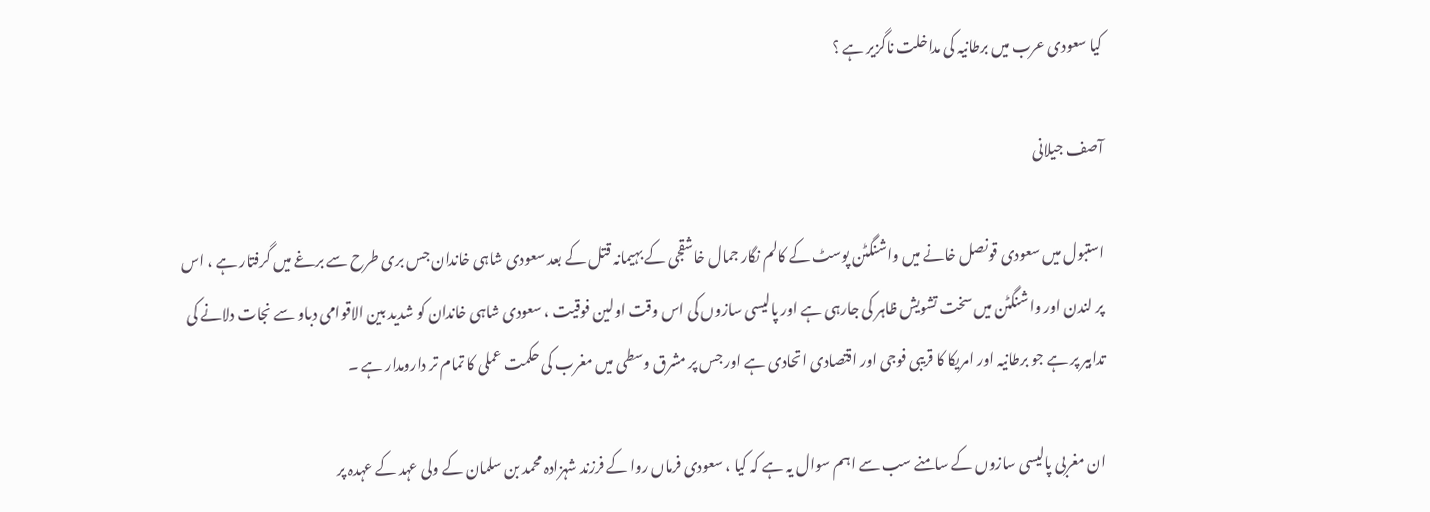کیا سعودی عرب میں برطانیہ کی مداخلت ناگزیر ہے ؟

آصف جیلانی

استبول میں سعودی قونصل خانے میں واشنگٹن پوسٹ کے کالم نگار جمال خاشقجی کے بہیمانہ قتل کے بعد سعودی شاہی خاندان جس بری طرح سے برغے میں گرفتار ہے ، اس پر لندن اور واشنگٹن میں سخت تشویش ظاہر کی جارہی ہے اور پالیسی سازوں کی اس وقت اولین فوقیت ، سعودی شاہی خاندان کو شدید بین الاقوامی دباو سے نجات دلانے کی تدابیر پر ہے جو برطانیہ اور امریکا کا قریبی فوجی اور اقتصادی اتحادی ہے اور جس پر مشرق وسطی میں مغرب کی حکمت عملی کا تمام تر دارومدار ہے ۔

ان مغربی پالیسی سازوں کے سامنے سب سے اہم سوال یہ ہے کہ کیا ، سعودی فرماں روا کے فرزند شہزادہ محمد بن سلمان کے ولی عہد کے عہدہ پر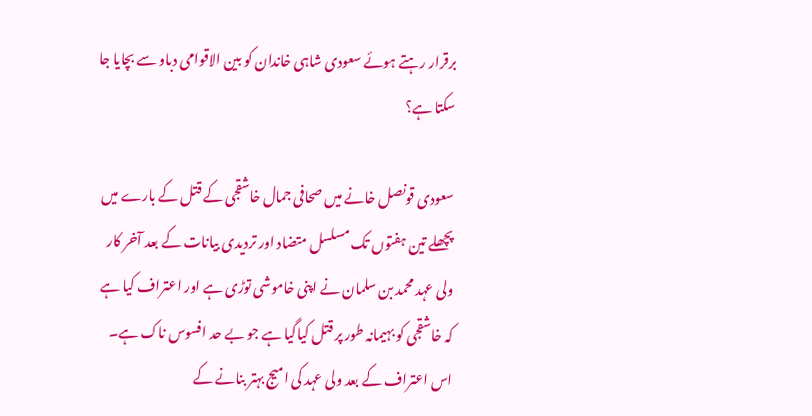برقرار رہتے ہوئے سعودی شاہی خاندان کو بین الاقوامی دباو سے بچایا جا سکتا ہے؟

سعودی قونصل خانے میں صحافی جمال خاشقجی کے قتل کے بارے میں پچھلے تین ہفتوں تک مسلسل متضاد اور تردیدی بیانات کے بعد آخر کار ولی عہد محمد بن سلمان نے اپنی خاموشی توڑی ہے اور اعتراف کیا ہے کہ خاشقجی کو بہیمانہ طور پر قتل کیاگیا ہے جو بے حد افسوس ناک ہے۔ اس اعتراف کے بعد ولی عہد کی امیج بہتر بنانے کے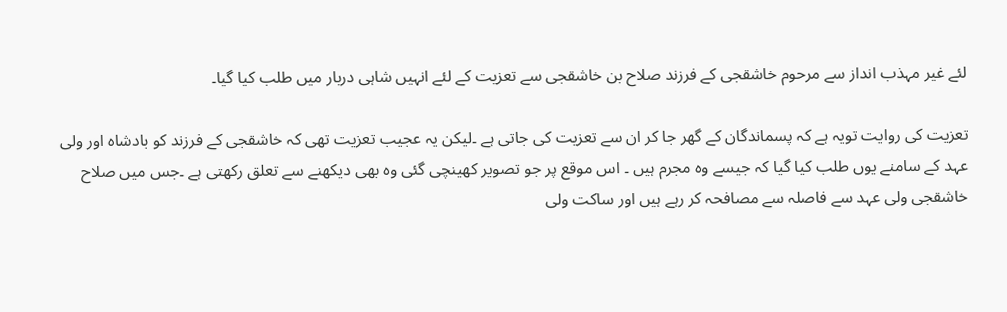لئے غیر مہذب انداز سے مرحوم خاشقجی کے فرزند صلاح بن خاشقجی سے تعزیت کے لئے انہیں شاہی دربار میں طلب کیا گیا۔

تعزیت کی روایت تویہ ہے کہ پسماندگان کے گھر جا کر ان سے تعزیت کی جاتی ہے ۔لیکن یہ عجیب تعزیت تھی کہ خاشقجی کے فرزند کو بادشاہ اور ولی عہد کے سامنے یوں طلب کیا گیا کہ جیسے وہ مجرم ہیں ۔ اس موقع پر جو تصویر کھینچی گئی وہ بھی دیکھنے سے تعلق رکھتی ہے ۔جس میں صلاح خاشقجی ولی عہد سے فاصلہ سے مصافحہ کر رہے ہیں اور ساکت ولی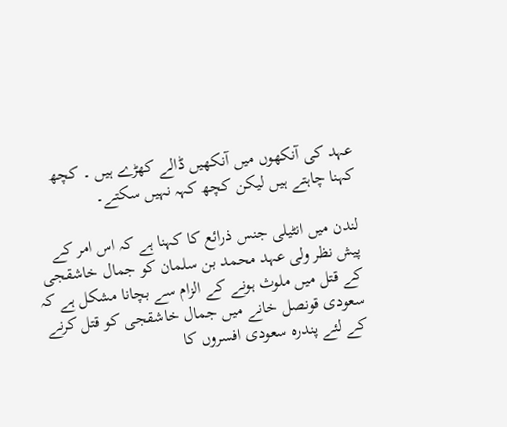عہد کی آنکھوں میں آنکھیں ڈالے کھڑے ہیں ۔ کچھ کہنا چاہتے ہیں لیکن کچھ کہہ نہیں سکتے۔

لندن میں انٹیلی جنس ذرائع کا کہنا ہے کہ اس امر کے پیش نظر ولی عہد محمد بن سلمان کو جمال خاشقجی کے قتل میں ملوث ہونے کے الزام سے بچانا مشکل ہے کہ سعودی قونصل خانے میں جمال خاشقجی کو قتل کرنے کے لئے پندرہ سعودی افسروں کا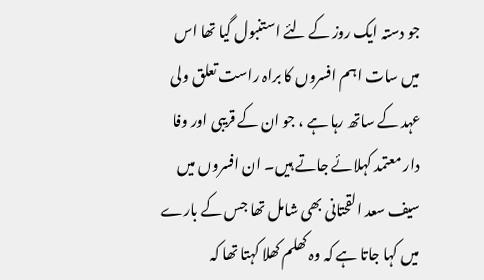جو دستہ ایک روز کے لئے استنبول گیا تھا اس میں سات اہم افسروں کا براہ راست تعلق ولی عہد کے ساتھ رہا ہے ، جو ان کے قریبی اور وفا دار معتمد کہلائے جاتے ہیں۔ ان افسروں میں سیف سعد القحتانی بھی شامل تھا جس کے بارے میں کہا جاتا ہے کہ وہ کھلم کھلا کہتا تھا کہ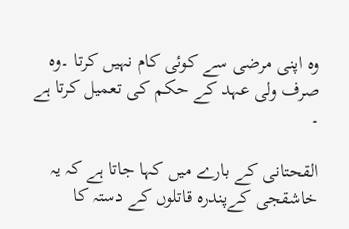وہ اپنی مرضی سے کوئی کام نہیں کرتا ۔وہ صرف ولی عہد کے حکم کی تعمیل کرتا ہے ۔

القحتانی کے بارے میں کہا جاتا ہے کہ یہ خاشقجی کےپندرہ قاتلوں کے دستہ کا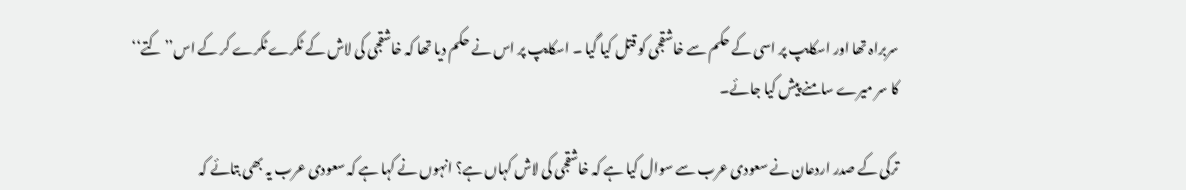سربراہ تھا اور اسکایپ پر اسی کے حکم سے خاشقجی کو قتل کیا گیا ۔ اسکایپ پر اس نے حکم دیا تھا کہ خاشقجی کی لاش کے ٹکرے ٹکرے کر کے اس’’کتے‘‘ کا سر میرے سامنے پیش کیا جائے۔

ترکی کے صدر اردعان نے سعودی عرب سے سوال کیا ہے کہ خاشقجی کی لاش کہاں ہے؟ انہوں نے کہا ہے کہ سعودی عرب یہ بھی بتائے کہ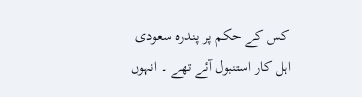کس کے حکم پر پندرہ سعودی اہل کار استنبول آئے تھے ۔ انہوں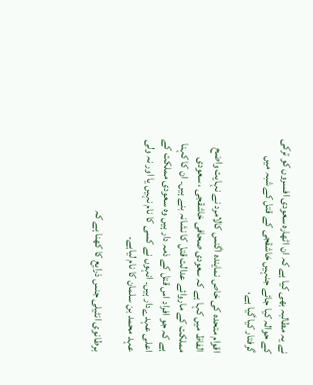نے یہ مطالبہ بھی کیا ہے کہ ان اٹھارہ سعودی افسروں کو ترکی کے حوالہ کیا جائے جنہیں خاشقجی کے قتل کے شبہ میں گرفتار کیا گیا ہے،

اقوام متحدہ کی خاص نمایندہ اگنس کالامرد نے نہایت واضح الفاظ میں کہا ہے کہ سعودی صحافی خاشقجی ، سعودی مملکت کے ماروائے عدالت قتل کا نشانہ بنے ہیں۔ ان کا کہنا ہے کہ جو افراد اس قتل کے ذمہ دار ہیں وہ سعودی مملکت کے اعلی عہدےدار ہیں۔ انہوں نے کسی کا نام نہیں یا اور نہ ولی عہد محمد بن سلمان کا نام لیاہے۔

برطانوی انٹیلی جنس ذرایع کا کهنا ہے کہ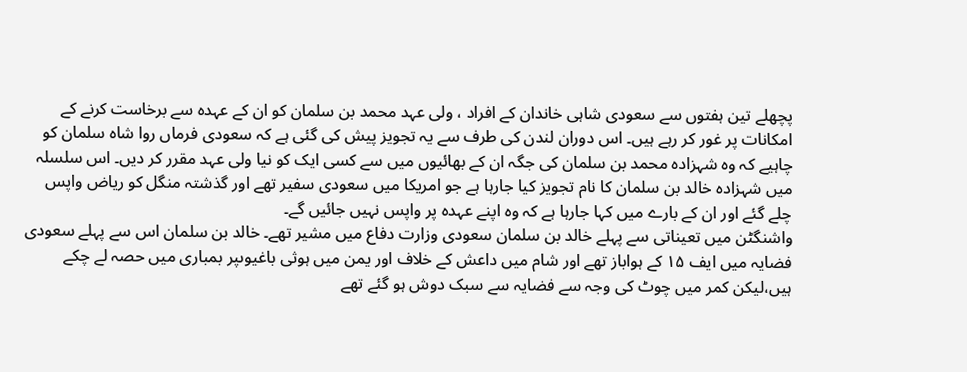پچھلے تین ہفتوں سے سعودی شاہی خاندان کے افراد ، ولی عہد محمد بن سلمان کو ان کے عہدہ سے برخاست کرنے کے امکانات پر غور کر رہے ہیں۔ اس دوران لندن کی طرف سے یہ تجویز پیش کی گئی ہے کہ سعودی فرماں روا شاہ سلمان کو چاہیے کہ وہ شہزادہ محمد بن سلمان کی جگہ ان کے بھائیوں میں سے کسی ایک کو نیا ولی عہد مقرر کر دیں۔ اس سلسلہ میں شہزادہ خالد بن سلمان کا نام تجویز کیا جارہا ہے جو امریکا میں سعودی سفیر تھے اور گذشتہ منگل کو ریاض واپس چلے گئے اور ان کے بارے میں کہا جارہا ہے کہ وہ اپنے عہدہ پر واپس نہیں جائیں گے۔
واشنگٹن میں تعیناتی سے پہلے خالد بن سلمان سعودی وزارت دفاع میں مشیر تھے۔ خالد بن سلمان اس سے پہلے سعودی فضایہ میں ایف ۱۵ کے ہواباز تھے اور شام میں داعش کے خلاف اور یمن میں ہوثی باغیوںپر بمباری میں حصہ لے چکے ہیں،لیکن کمر میں چوٹ کی وجہ سے فضایہ سے سبک دوش ہو گئے تھے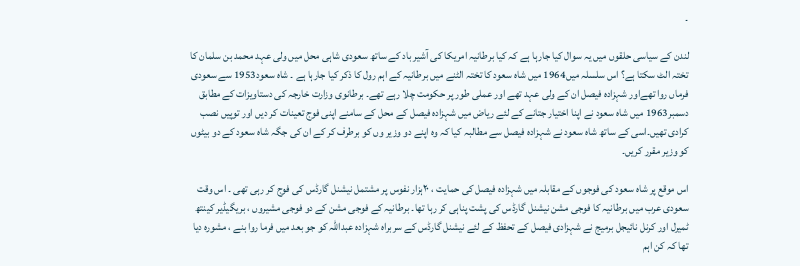۔

لندن کے سیاسی حلقوں میں یہ سوال کیا جارہا ہے کہ کیا برطانیہ امریکا کی آشیر باد کے ساتھ سعودی شاہی محل میں ولی عہد محمد بن سلمان کا تختہ الٹ سکتا ہے؟ اس سلسلہ میں1964 میں شاہ سعود کا تختہ الٹنے میں برطانیہ کے اہم رول کا ذکر کیا جارہا ہے ۔ شاہ سعود1953 سے سعودی فرماں روا تھےاور شہزادہ فیصل ان کے ولی عہد تھے اور عملی طور پر حکومت چلا رہے تھے۔ برطانوی وزارت خارجہ کی دستاویزات کے مطابق دسمبر1963 میں شاہ سعود نے اپنا اختیار جتانے کے لئے ریاض میں شہزادہ فیصل کے محل کے سامنے اپنی فوج تعینات کر دیں اور توپیں نصب کرادی تھیں۔اسی کے ساتھ شاہ سعود نے شہزادہ فیصل سے مطالبہ کیا کہ وہ اپنے دو وزیر وں کو برطرف کر کے ان کی جگہ شاہ سعود کے دو بیٹوں کو وزیر مقرر کریں۔

اس موقع پر شاہ سعود کی فوجوں کے مقابلہ میں شہزادہ فیصل کی حمایت ، ۲۰ہزار نفوس پر مشتمل نیشنل گارڈس کی فوج کر رہی تھی ۔ اس وقت سعودی عرب میں برطانیہ کا فوجی مشن نیشنل گارڈس کی پشت پناہی کر رہا تھا۔ برطانیہ کے فوجی مشن کے دو فوجی مشیروں ، بریگیڈیر کینتھ ٹمیرل اور کرنل نائیجل برمیج نے شہزادی فیصل کے تحفظ کے لئے نیشنل گارڈس کے سربراہ شہزادہ عبداللہ کو جو بعد میں فرما روا بنے ، مشورہ دیا تھا کہ کن اہم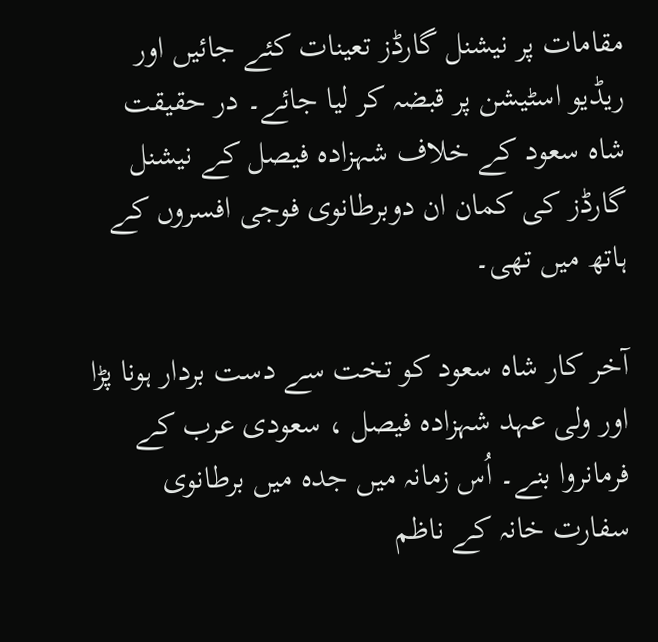مقامات پر نیشنل گارڈز تعینات کئے جائیں اور ریڈیو اسٹیشن پر قبضہ کر لیا جائے۔ در حقیقت شاہ سعود کے خلاف شہزادہ فیصل کے نیشنل گارڈز کی کمان ان دوبرطانوی فوجی افسروں کے ہاتھ میں تھی۔

آخر کار شاہ سعود کو تخت سے دست بردار ہونا پڑا اور ولی عہد شہزادہ فیصل ، سعودی عرب کے فرمانروا بنے۔ اُس زمانہ میں جدہ میں برطانوی سفارت خانہ کے ناظم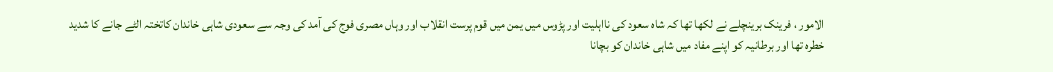الامور ، فرینک برینچلے نے لکھا تھا کہ شاہ سعود کی نااہلیت اور پڑوس میں یمن میں قوم پرست انقلاب اور وہاں مصری فوج کی آمد کی وجہ سے سعودی شاہی خاندان کاتختہ الٹے جانے کا شدید خطرہ تھا اور برطانیہ کو اپنے مفاد میں شاہی خاندان کو بچانا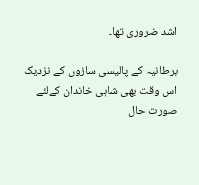اشد ضروری تھا۔

برطانیہ کے پالیسی سازوں کے نزدیک اس وقت بھی شاہی خاندان کےلئے صورت حال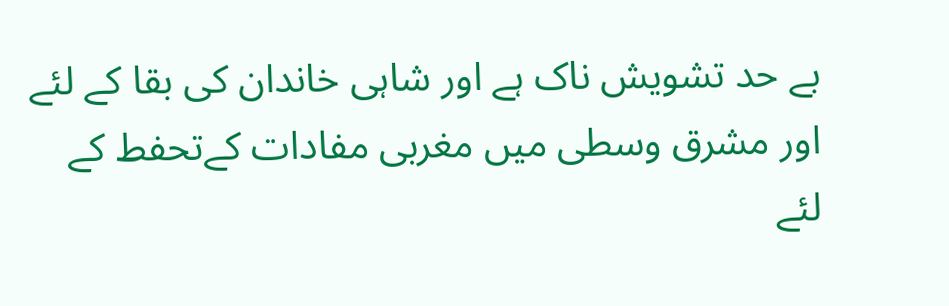بے حد تشویش ناک ہے اور شاہی خاندان کی بقا کے لئے اور مشرق وسطی میں مغربی مفادات کےتحفط کے لئے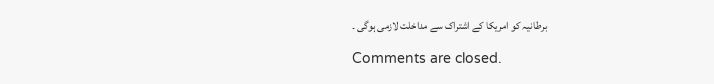برطانیہ کو امریکا کے اشتراک سے مداخلت لازمی ہوگی ۔

Comments are closed.